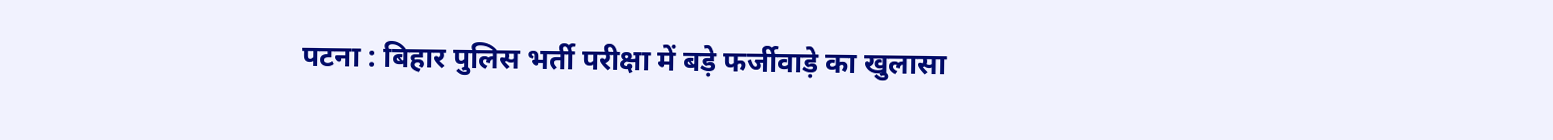पटना : बिहार पुलिस भर्ती परीक्षा में बड़े फर्जीवाड़े का खुलासा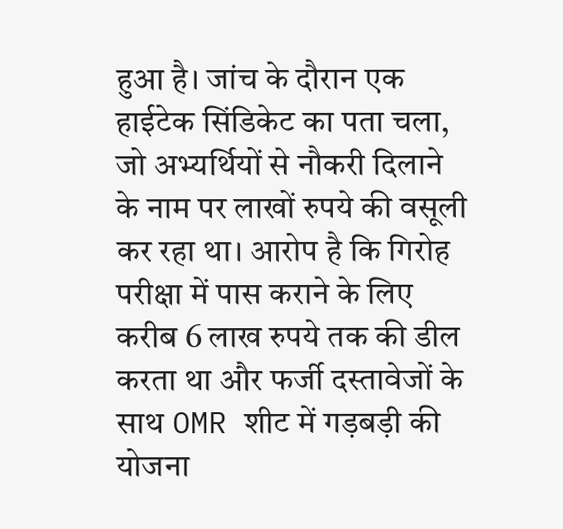हुआ है। जांच के दौरान एक हाईटेक सिंडिकेट का पता चला, जो अभ्यर्थियों से नौकरी दिलाने के नाम पर लाखों रुपये की वसूली कर रहा था। आरोप है कि गिरोह परीक्षा में पास कराने के लिए करीब 6 लाख रुपये तक की डील करता था और फर्जी दस्तावेजों के साथ OMR शीट में गड़बड़ी की योजना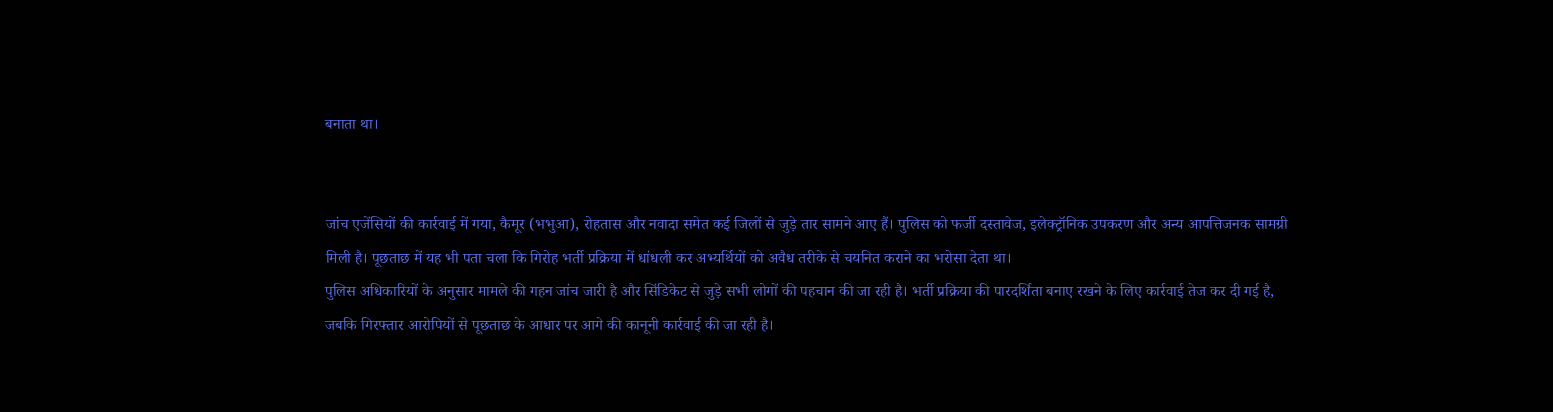बनाता था।


जांच एजेंसियों की कार्रवाई में गया, कैमूर (भभुआ), रोहतास और नवादा समेत कई जिलों से जुड़े तार सामने आए हैं। पुलिस को फर्जी दस्तावेज, इलेक्ट्रॉनिक उपकरण और अन्य आपत्तिजनक सामग्री मिली है। पूछताछ में यह भी पता चला कि गिरोह भर्ती प्रक्रिया में धांधली कर अभ्यर्थियों को अवैध तरीके से चयनित कराने का भरोसा देता था।
पुलिस अधिकारियों के अनुसार मामले की गहन जांच जारी है और सिंडिकेट से जुड़े सभी लोगों की पहचान की जा रही है। भर्ती प्रक्रिया की पारदर्शिता बनाए रखने के लिए कार्रवाई तेज कर दी गई है, जबकि गिरफ्तार आरोपियों से पूछताछ के आधार पर आगे की कानूनी कार्रवाई की जा रही है।